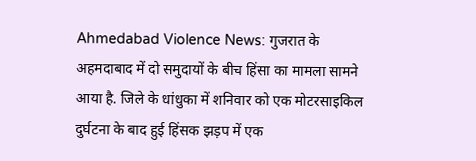Ahmedabad Violence News: गुजरात के अहमदाबाद में दो समुदायों के बीच हिंसा का मामला सामने आया है. जिले के धांधुका में शनिवार को एक मोटरसाइकिल दुर्घटना के बाद हुई हिंसक झड़प में एक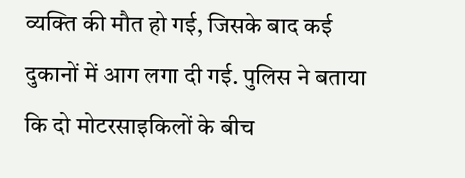व्यक्ति की मौत हो गई, जिसके बाद कई दुकानों में आग लगा दी गई. पुलिस ने बताया कि दो मोटरसाइकिलों के बीच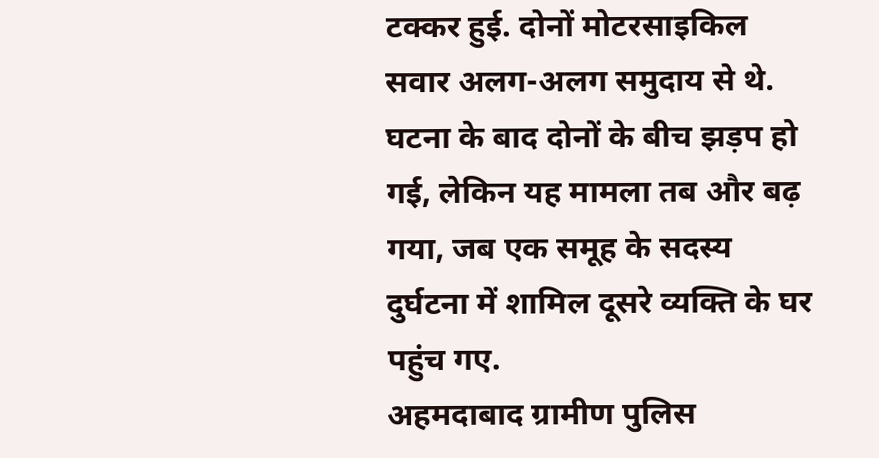टक्कर हुई. दोनों मोटरसाइकिल सवार अलग-अलग समुदाय से थे. घटना के बाद दोनों के बीच झड़प हो गई, लेकिन यह मामला तब और बढ़ गया, जब एक समूह के सदस्य दुर्घटना में शामिल दूसरे व्यक्ति के घर पहुंच गए.
अहमदाबाद ग्रामीण पुलिस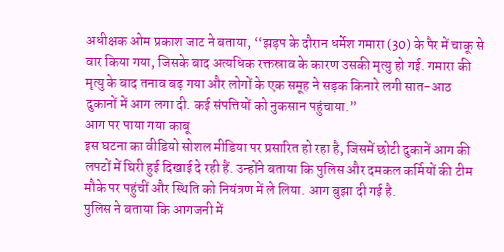अधीक्षक ओम प्रकाश जाट ने बताया, ‘‘झड़प के दौरान धर्मेश गमारा (30) के पैर में चाकू से वार किया गया, जिसके बाद अत्यधिक रक्तस्राव के कारण उसकी मृत्यु हो गई. गमारा की मृत्यु के बाद तनाव बढ़ गया और लोगों के एक समूह ने सड़क किनारे लगी सात-आठ दुकानों में आग लगा दी. कई संपत्तियों को नुकसान पहुंचाया.”
आग पर पाया गया काबू
इस घटना का वीडियो सोशल मीडिया पर प्रसारित हो रहा है, जिसमें छोटी दुकानें आग की लपटों में घिरी हुई दिखाई दे रही हैं. उन्होंने बताया कि पुलिस और दमकल कर्मियों की टीम मौके पर पहुंचीं और स्थिति को नियंत्रण में ले लिया. आग बुझा दी गई है.
पुलिस ने बताया कि आगजनी में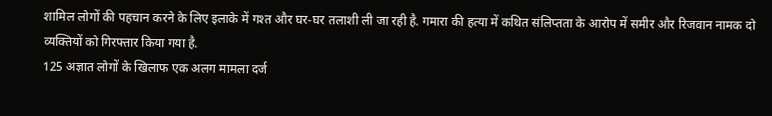शामिल लोगों की पहचान करने के लिए इलाके में गश्त और घर-घर तलाशी ली जा रही है. गमारा की हत्या में कथित संलिप्तता के आरोप में समीर और रिजवान नामक दो व्यक्तियों को गिरफ्तार किया गया है.
125 अज्ञात लोगों के खिलाफ एक अलग मामला दर्ज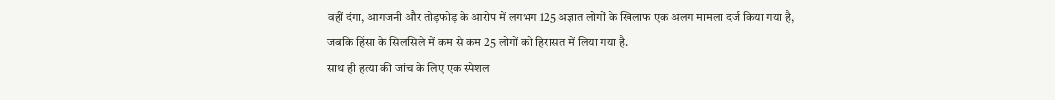वहीं दंगा, आगजनी और तोड़फोड़ के आरोप में लगभग 125 अज्ञात लोगों के खिलाफ एक अलग मामला दर्ज किया गया है, जबकि हिंसा के सिलसिले में कम से कम 25 लोगों को हिरासत में लिया गया है.
साथ ही हत्या की जांच के लिए एक स्पेशल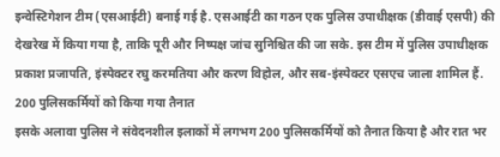इन्वेस्टिगेशन टीम (एसआईटी) बनाई गई है. एसआईटी का गठन एक पुलिस उपाधीक्षक (डीवाई एसपी) की देखरेख में किया गया है, ताकि पूरी और निष्पक्ष जांच सुनिश्चित की जा सके. इस टीम में पुलिस उपाधीक्षक प्रकाश प्रजापति, इंस्पेक्टर रघु करमतिया और करण विहोल, और सब-इंस्पेक्टर एसएच जाला शामिल हैं.
200 पुलिसकर्मियों को किया गया तैनात
इसके अलावा पुलिस ने संवेदनशील इलाकों में लगभग 200 पुलिसकर्मियों को तैनात किया है और रात भर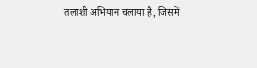तलाशी अभियान चलाया है, जिसमें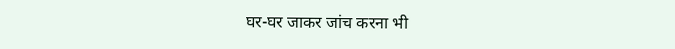घर-घर जाकर जांच करना भी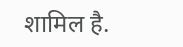शामिल है.